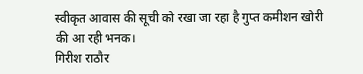स्वीकृत आवास की सूची को रखा जा रहा है गुप्त कमीशन खोरी की आ रही भनक।
गिरीश राठौर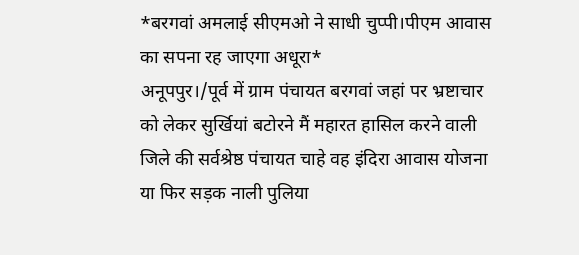*बरगवां अमलाई सीएमओ ने साधी चुप्पी।पीएम आवास का सपना रह जाएगा अधूरा*
अनूपपुर।/पूर्व में ग्राम पंचायत बरगवां जहां पर भ्रष्टाचार को लेकर सुर्खियां बटोरने मैं महारत हासिल करने वाली जिले की सर्वश्रेष्ठ पंचायत चाहे वह इंदिरा आवास योजना या फिर सड़क नाली पुलिया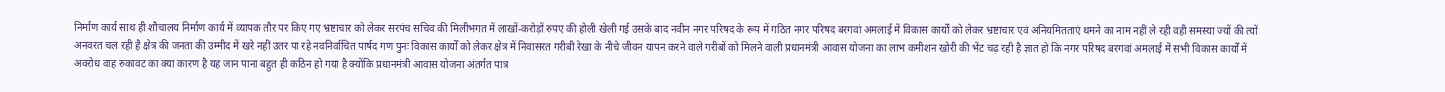निर्माण कार्य साथ ही शौचालय निर्माण कार्य में व्यापक तौर पर किए गए भ्रष्टाचार को लेकर सरपंच सचिव की मिलीभगत में लाखों-करोड़ों रुपए की होली खेली गई उसके बाद नवीन नगर परिषद के रूप में गठित नगर परिषद बरगवां अमलाई में विकास कार्यों को लेकर भ्रष्टाचार एवं अनियमितताएं थमने का नाम नहीं ले रही वही समस्या ज्यों की त्यों अनवरत चल रही है क्षेत्र की जनता की उम्मीद में खरे नहीं उतर पा रहे नवनिर्वाचित पार्षद गण पुनः विकास कार्यों को लेकर क्षेत्र में निवासरत गरीबी रेखा के नीचे जीवन यापन करने वाले गरीबों को मिलने वाली प्रधानमंत्री आवास योजना का लाभ कमीशन खोरी की भेंट चढ़ रही है ज्ञात हो कि नगर परिषद बरगवां अमलाई में सभी विकास कार्यों में अवरोध वाह रुकावट का क्या कारण है यह जान पाना बहुत ही कठिन हो गया है क्योंकि प्रधानमंत्री आवास योजना अंतर्गत पात्र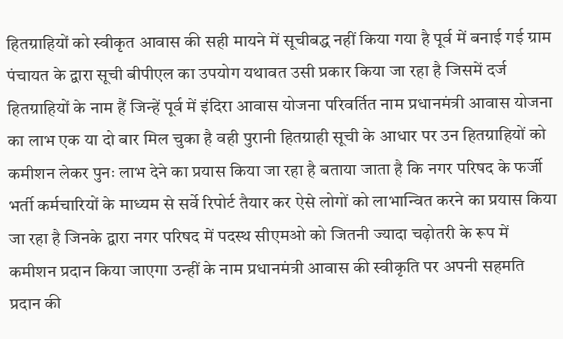हितग्राहियों को स्वीकृत आवास की सही मायने में सूचीबद्ध नहीं किया गया है पूर्व में बनाई गई ग्राम पंचायत के द्वारा सूची बीपीएल का उपयोग यथावत उसी प्रकार किया जा रहा है जिसमें दर्ज हितग्राहियों के नाम हैं जिन्हें पूर्व में इंदिरा आवास योजना परिवर्तित नाम प्रधानमंत्री आवास योजना का लाभ एक या दो बार मिल चुका है वही पुरानी हितग्राही सूची के आधार पर उन हितग्राहियों को कमीशन लेकर पुनः लाभ देने का प्रयास किया जा रहा है बताया जाता है कि नगर परिषद के फर्जी भर्ती कर्मचारियों के माध्यम से सर्वे रिपोर्ट तैयार कर ऐसे लोगों को लाभान्वित करने का प्रयास किया जा रहा है जिनके द्वारा नगर परिषद में पदस्थ सीएमओ को जितनी ज्यादा चढ़ोतरी के रूप में कमीशन प्रदान किया जाएगा उन्हीं के नाम प्रधानमंत्री आवास की स्वीकृति पर अपनी सहमति प्रदान की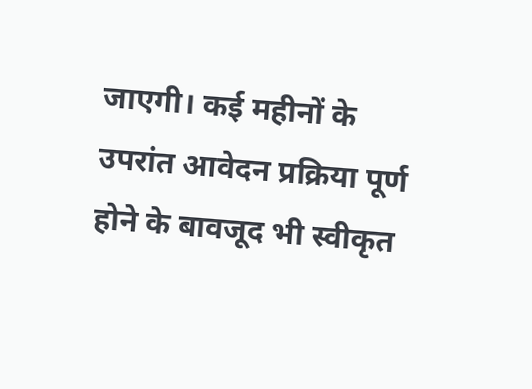जाएगी। कई महीनों के उपरांत आवेदन प्रक्रिया पूर्ण होने के बावजूद भी स्वीकृत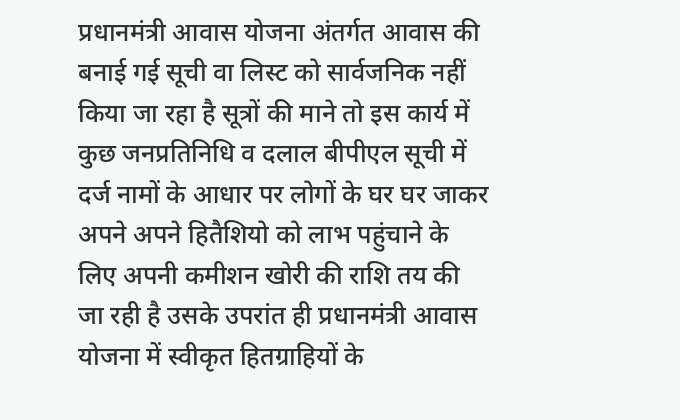प्रधानमंत्री आवास योजना अंतर्गत आवास की बनाई गई सूची वा लिस्ट को सार्वजनिक नहीं किया जा रहा है सूत्रों की माने तो इस कार्य में कुछ जनप्रतिनिधि व दलाल बीपीएल सूची में दर्ज नामों के आधार पर लोगों के घर घर जाकर अपने अपने हितैशियो को लाभ पहुंचाने के लिए अपनी कमीशन खोरी की राशि तय की जा रही है उसके उपरांत ही प्रधानमंत्री आवास योजना में स्वीकृत हितग्राहियों के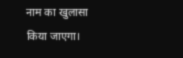नाम का खुलासा किया जाएगा।